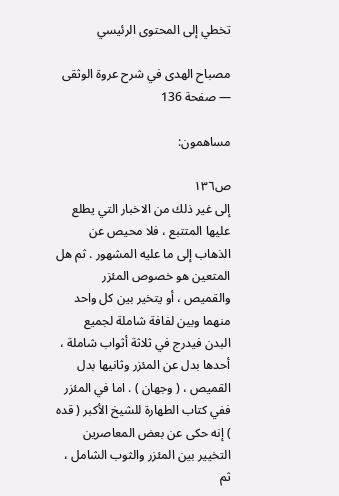تخطي إلى المحتوى الرئيسي

مصباح الهدى في شرح عروة الوثقى — صفحة 136

مساهمون:

ص١٣٦
إلى غير ذلك من الاخبار التي يطلع عليها المتتبع ، فلا محيص عن الذهاب إلى ما عليه المشهور . ثم هل المتعين هو خصوص المئزر والقميص ، أو يتخير بين كل واحد منهما وبين لفافة شاملة لجميع البدن فيدرج في ثلاثة أثواب شاملة ، أحدها بدل عن المئزر وثانيها بدل القميص ، ( وجهان ) . اما في المئزر ففي كتاب الطهارة للشيخ الأكبر ( قده ) إنه حكى عن بعض المعاصرين التخيير بين المئزر والثوب الشامل ، ثم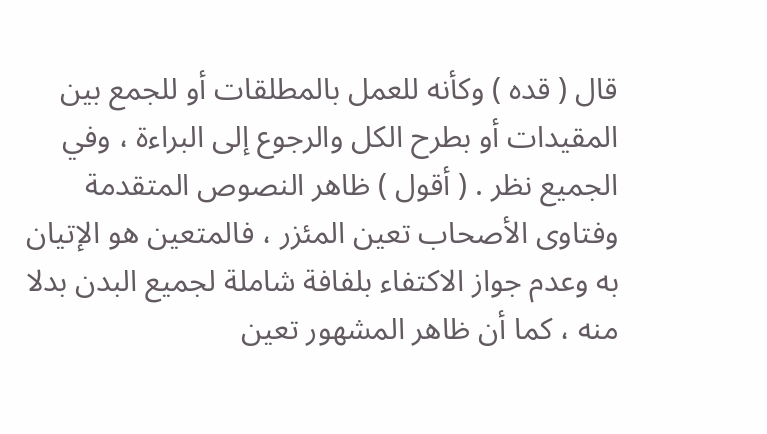قال ( قده ) وكأنه للعمل بالمطلقات أو للجمع بين المقيدات أو بطرح الكل والرجوع إلى البراءة ، وفي الجميع نظر . ( أقول ) ظاهر النصوص المتقدمة وفتاوى الأصحاب تعين المئزر ، فالمتعين هو الإتيان به وعدم جواز الاكتفاء بلفافة شاملة لجميع البدن بدلا منه ، كما أن ظاهر المشهور تعين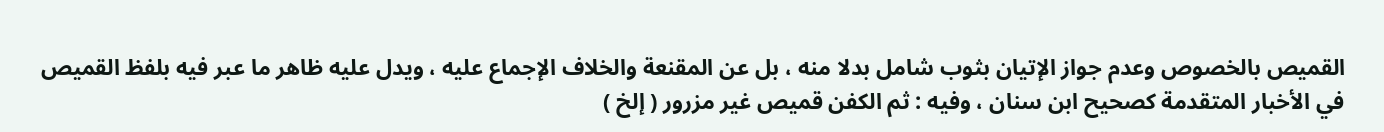القميص بالخصوص وعدم جواز الإتيان بثوب شامل بدلا منه ، بل عن المقنعة والخلاف الإجماع عليه ، ويدل عليه ظاهر ما عبر فيه بلفظ القميص في الأخبار المتقدمة كصحيح ابن سنان ، وفيه : ثم الكفن قميص غير مزرور ( إلخ )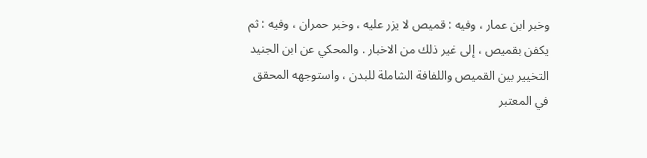وخبر ابن عمار ، وفيه : قميص لا يزر عليه ، وخبر حمران ، وفيه : ثم يكفن بقميص ، إلى غير ذلك من الاخبار . والمحكي عن ابن الجنيد التخيير بين القميص واللفافة الشاملة للبدن ، واستوجهه المحقق في المعتبر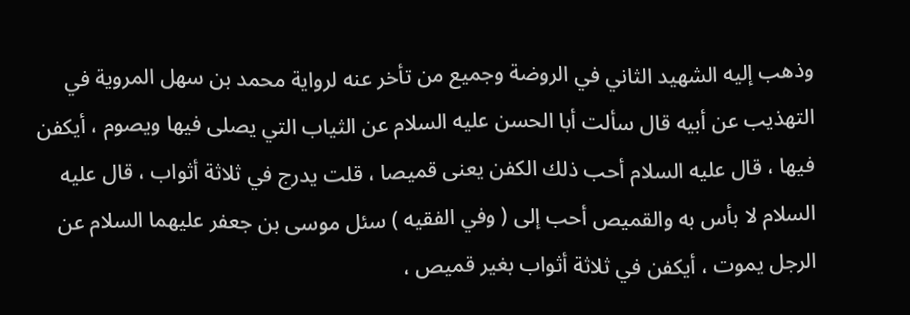وذهب إليه الشهيد الثاني في الروضة وجميع من تأخر عنه لرواية محمد بن سهل المروية في التهذيب عن أبيه قال سألت أبا الحسن عليه السلام عن الثياب التي يصلى فيها ويصوم ، أيكفن فيها ، قال عليه السلام أحب ذلك الكفن يعنى قميصا ، قلت يدرج في ثلاثة أثواب ، قال عليه السلام لا بأس به والقميص أحب إلى ( وفي الفقيه ) سئل موسى بن جعفر عليهما السلام عن الرجل يموت ، أيكفن في ثلاثة أثواب بغير قميص ،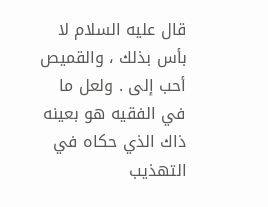قال عليه السلام لا بأس بذلك ، والقميص أحب إلى . ولعل ما في الفقيه هو بعينه ذاك الذي حكاه في التهذيب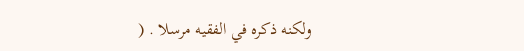ولكنه ذكره في الفقيه مرسلا . (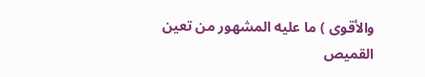والأقوى ) ما عليه المشهور من تعين القميص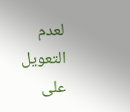لعدم التعويل على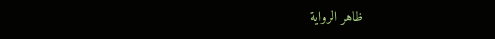ظاهر الرواية